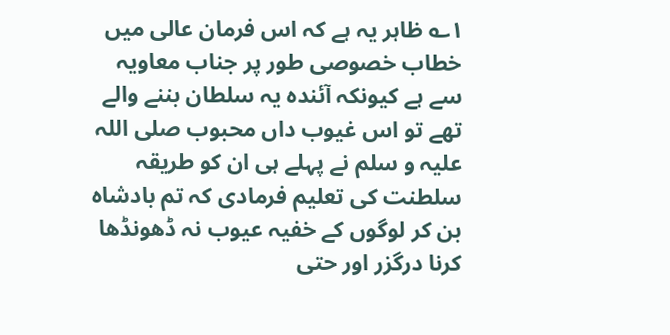۱؎ ظاہر یہ ہے کہ اس فرمان عالی میں خطاب خصوصی طور پر جناب معاویہ سے ہے کیونکہ آئندہ یہ سلطان بننے والے تھے تو اس غیوب داں محبوب صلی اللہ علیہ و سلم نے پہلے ہی ان کو طریقہ سلطنت کی تعلیم فرمادی کہ تم بادشاہ بن کر لوگوں کے خفیہ عیوب نہ ڈھونڈھا کرنا درگزر اور حتی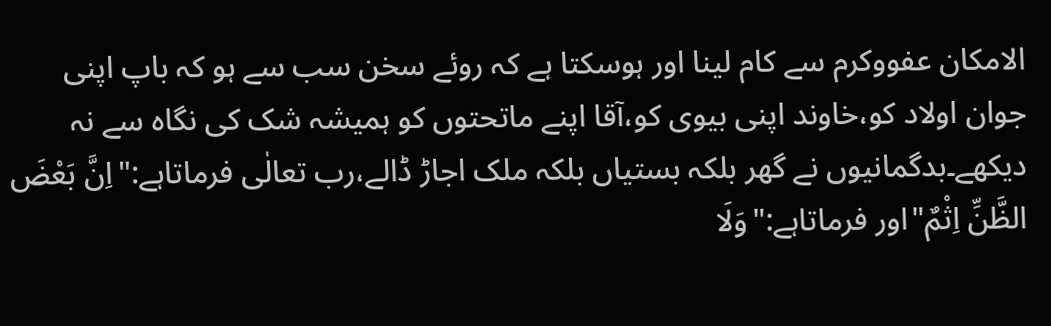الامکان عفووکرم سے کام لینا اور ہوسکتا ہے کہ روئے سخن سب سے ہو کہ باپ اپنی جوان اولاد کو،خاوند اپنی بیوی کو،آقا اپنے ماتحتوں کو ہمیشہ شک کی نگاہ سے نہ دیکھے۔بدگمانیوں نے گھر بلکہ بستیاں بلکہ ملک اجاڑ ڈالے،رب تعالٰی فرماتاہے:"اِنَّ بَعْضَ الظَّنِّ اِثْمٌ"اور فرماتاہے:"وَلَا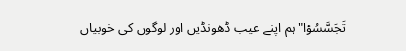تَجَسَّسُوۡا"ہم اپنے عیب ڈھونڈیں اور لوگوں کی خوبیاں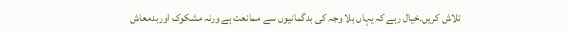تلاش کریں۔خیال رہے کہ یہاں بلا وجہ کی بدگمانیوں سے ممانعت ہے ورنہ مشکوک اوربدمعاش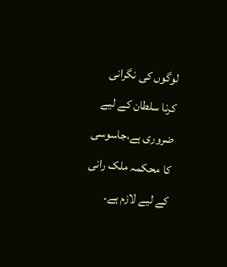لوگوں کی نگرانی کرنا سلطان کے لیے ضروری ہے،جاسوسی کا محکمہ ملک رانی کے لیے لازم ہے۔